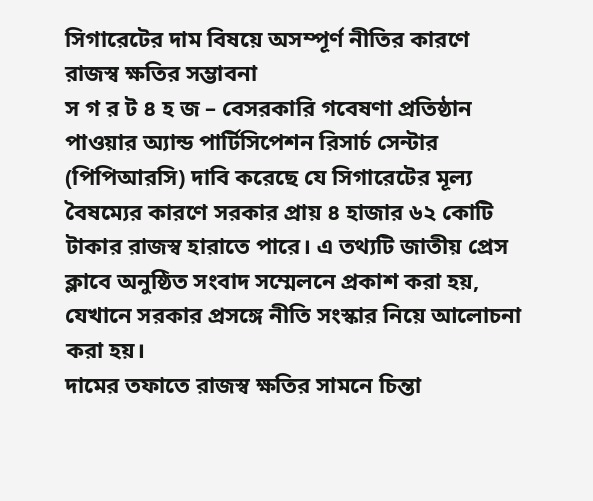সিগারেটের দাম বিষয়ে অসম্পূর্ণ নীতির কারণে রাজস্ব ক্ষতির সম্ভাবনা
স গ র ট ৪ হ জ – বেসরকারি গবেষণা প্রতিষ্ঠান পাওয়ার অ্যান্ড পার্টিসিপেশন রিসার্চ সেন্টার (পিপিআরসি) দাবি করেছে যে সিগারেটের মূল্য বৈষম্যের কারণে সরকার প্রায় ৪ হাজার ৬২ কোটি টাকার রাজস্ব হারাতে পারে। এ তথ্যটি জাতীয় প্রেস ক্লাবে অনুষ্ঠিত সংবাদ সম্মেলনে প্রকাশ করা হয়, যেখানে সরকার প্রসঙ্গে নীতি সংস্কার নিয়ে আলোচনা করা হয়।
দামের তফাতে রাজস্ব ক্ষতির সামনে চিন্তা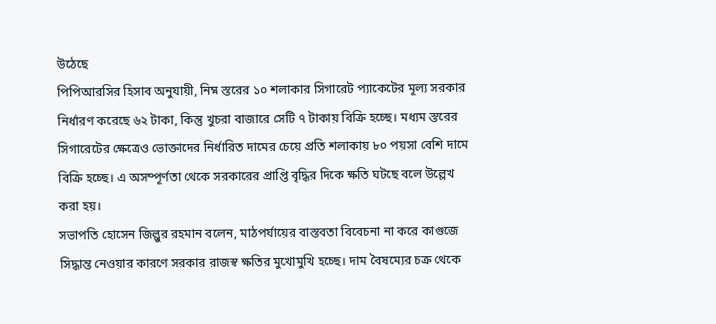উঠেছে
পিপিআরসির হিসাব অনুযায়ী, নিম্ন স্তরের ১০ শলাকার সিগারেট প্যাকেটের মূল্য সরকার নির্ধারণ করেছে ৬২ টাকা, কিন্তু খুচরা বাজারে সেটি ৭ টাকায় বিক্রি হচ্ছে। মধ্যম স্তরের সিগারেটের ক্ষেত্রেও ভোক্তাদের নির্ধারিত দামের চেয়ে প্রতি শলাকায় ৮০ পয়সা বেশি দামে বিক্রি হচ্ছে। এ অসম্পূর্ণতা থেকে সরকারের প্রাপ্তি বৃদ্ধির দিকে ক্ষতি ঘটছে বলে উল্লেখ করা হয়।
সভাপতি হোসেন জিল্লুর রহমান বলেন, মাঠপর্যায়ের বাস্তবতা বিবেচনা না করে কাগুজে সিদ্ধান্ত নেওয়ার কারণে সরকার রাজস্ব ক্ষতির মুখোমুখি হচ্ছে। দাম বৈষম্যের চক্র থেকে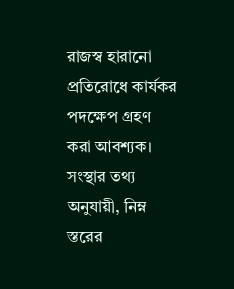রাজস্ব হারানো প্রতিরোধে কার্যকর পদক্ষেপ গ্রহণ করা আবশ্যক।
সংস্থার তথ্য অনুযায়ী, নিম্ন স্তরের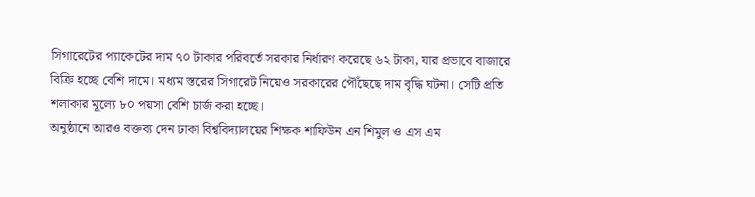সিগারেটের প্যাকেটের দাম ৭০ টাকার পরিবর্তে সরকার নির্ধারণ করেছে ৬২ টাকা, যার প্রভাবে বাজারে বিক্রি হচ্ছে বেশি দামে। মধ্যম স্তরের সিগারেট নিয়েও সরকারের পৌঁছেছে দাম বৃদ্ধি ঘটনা। সেটি প্রতি শলাকার মূল্যে ৮০ পয়সা বেশি চার্জ করা হচ্ছে।
অনুষ্ঠানে আরও বক্তব্য দেন ঢাকা বিশ্ববিদ্যালয়ের শিক্ষক শাফিউন এন শিমুল ও এস এম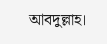আবদুল্লাহ।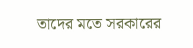তাদের মতে সরকারের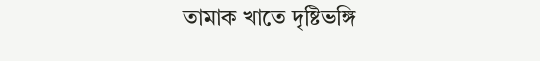তামাক খাতে দৃষ্টিভঙ্গি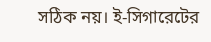সঠিক নয়। ই-সিগারেটের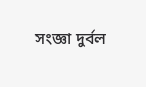সংজ্ঞা দুর্বল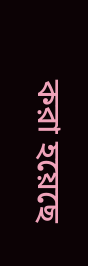করা হয়েছে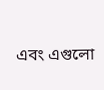এবং এগুলো